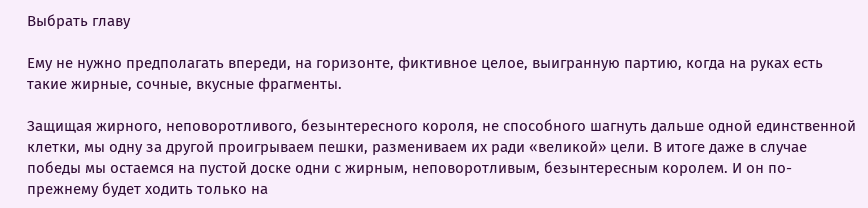Выбрать главу

Ему не нужно предполагать впереди, на горизонте, фиктивное целое, выигранную партию, когда на руках есть такие жирные, сочные, вкусные фрагменты.

Защищая жирного, неповоротливого, безынтересного короля, не способного шагнуть дальше одной единственной клетки, мы одну за другой проигрываем пешки, размениваем их ради «великой» цели. В итоге даже в случае победы мы остаемся на пустой доске одни с жирным, неповоротливым, безынтересным королем. И он по-прежнему будет ходить только на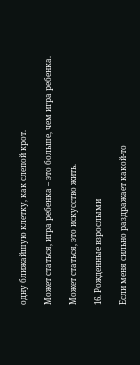одну ближайшую клетку, как слепой крот.

Может статься, игра ребенка – это больше, чем игра ребенка.

Может статься, это искусство жить.

16. Рожденные взрослыми

Если меня сильно раздражает какой-то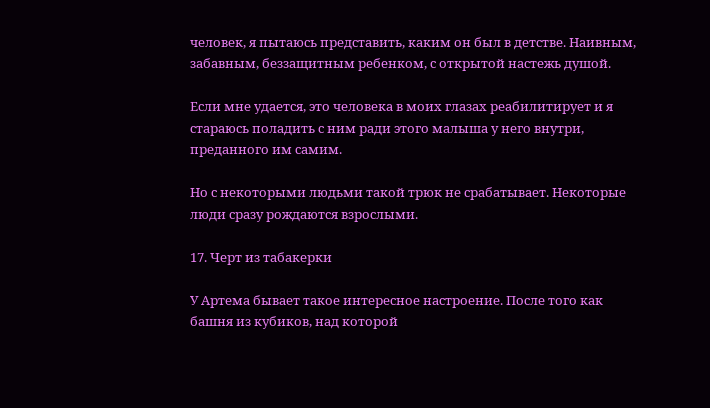человек, я пытаюсь представить, каким он был в детстве. Наивным, забавным, беззащитным ребенком, с открытой настежь душой.

Если мне удается, это человека в моих глазах реабилитирует и я стараюсь поладить с ним ради этого малыша у него внутри, преданного им самим.

Но с некоторыми людьми такой трюк не срабатывает. Некоторые люди сразу рождаются взрослыми.

17. Черт из табакерки

У Артема бывает такое интересное настроение. После того как башня из кубиков, над которой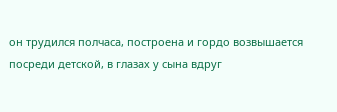он трудился полчаса, построена и гордо возвышается посреди детской, в глазах у сына вдруг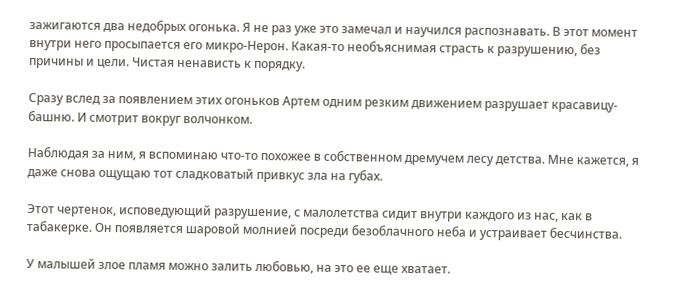зажигаются два недобрых огонька. Я не раз уже это замечал и научился распознавать. В этот момент внутри него просыпается его микро-Нерон. Какая-то необъяснимая страсть к разрушению, без причины и цели. Чистая ненависть к порядку.

Сразу вслед за появлением этих огоньков Артем одним резким движением разрушает красавицу-башню. И смотрит вокруг волчонком.

Наблюдая за ним, я вспоминаю что-то похожее в собственном дремучем лесу детства. Мне кажется, я даже снова ощущаю тот сладковатый привкус зла на губах.

Этот чертенок, исповедующий разрушение, с малолетства сидит внутри каждого из нас, как в табакерке. Он появляется шаровой молнией посреди безоблачного неба и устраивает бесчинства.

У малышей злое пламя можно залить любовью, на это ее еще хватает.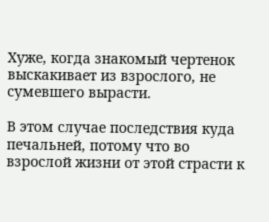Хуже, когда знакомый чертенок выскакивает из взрослого, не сумевшего вырасти.

В этом случае последствия куда печальней, потому что во взрослой жизни от этой страсти к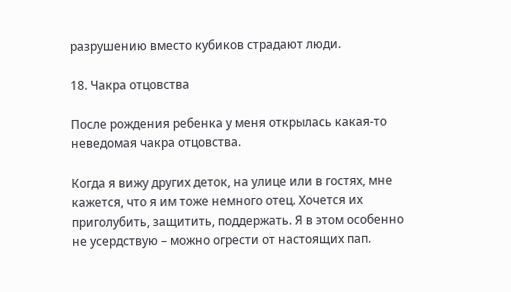разрушению вместо кубиков страдают люди.

18. Чакра отцовства

После рождения ребенка у меня открылась какая-то неведомая чакра отцовства.

Когда я вижу других деток, на улице или в гостях, мне кажется, что я им тоже немного отец. Хочется их приголубить, защитить, поддержать. Я в этом особенно не усердствую – можно огрести от настоящих пап.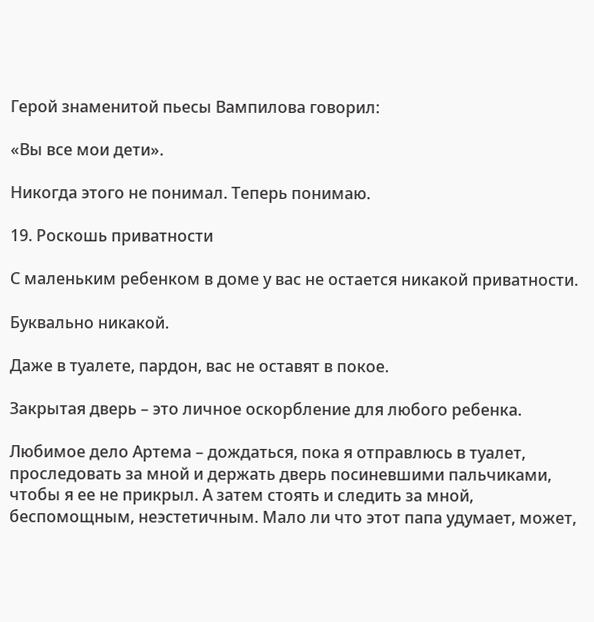Герой знаменитой пьесы Вампилова говорил:

«Вы все мои дети».

Никогда этого не понимал. Теперь понимаю.

19. Роскошь приватности

С маленьким ребенком в доме у вас не остается никакой приватности.

Буквально никакой.

Даже в туалете, пардон, вас не оставят в покое.

Закрытая дверь – это личное оскорбление для любого ребенка.

Любимое дело Артема – дождаться, пока я отправлюсь в туалет, проследовать за мной и держать дверь посиневшими пальчиками, чтобы я ее не прикрыл. А затем стоять и следить за мной, беспомощным, неэстетичным. Мало ли что этот папа удумает, может,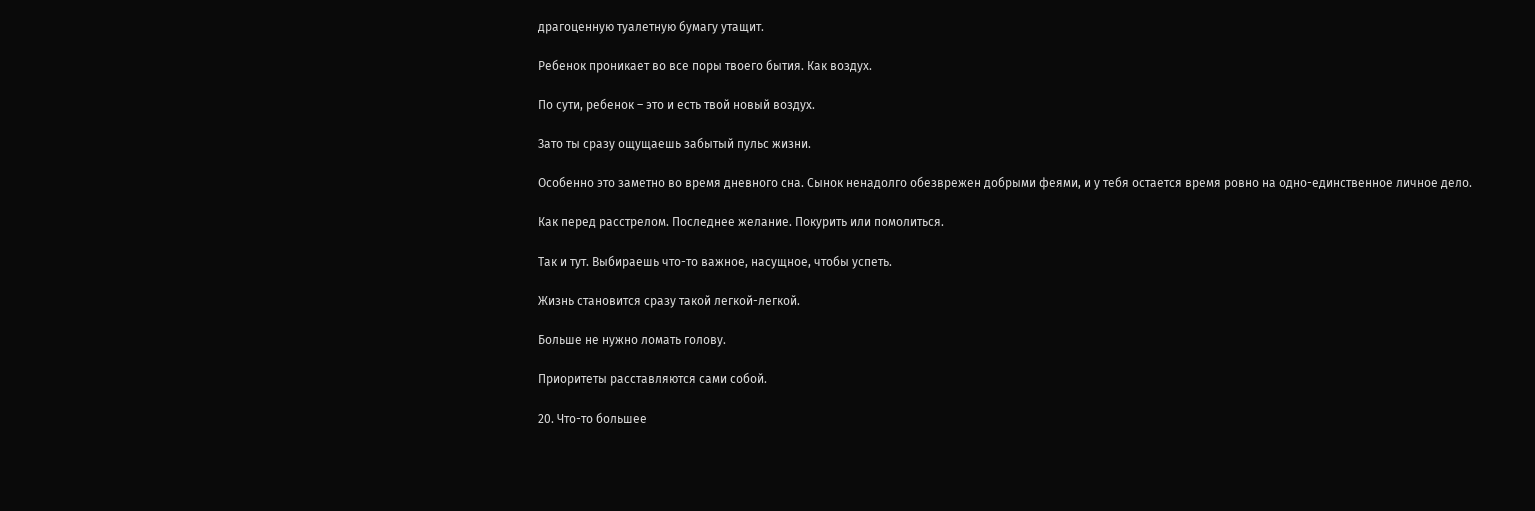драгоценную туалетную бумагу утащит.

Ребенок проникает во все поры твоего бытия. Как воздух.

По сути, ребенок – это и есть твой новый воздух.

Зато ты сразу ощущаешь забытый пульс жизни.

Особенно это заметно во время дневного сна. Сынок ненадолго обезврежен добрыми феями, и у тебя остается время ровно на одно-единственное личное дело.

Как перед расстрелом. Последнее желание. Покурить или помолиться.

Так и тут. Выбираешь что-то важное, насущное, чтобы успеть.

Жизнь становится сразу такой легкой-легкой.

Больше не нужно ломать голову.

Приоритеты расставляются сами собой.

20. Что-то большее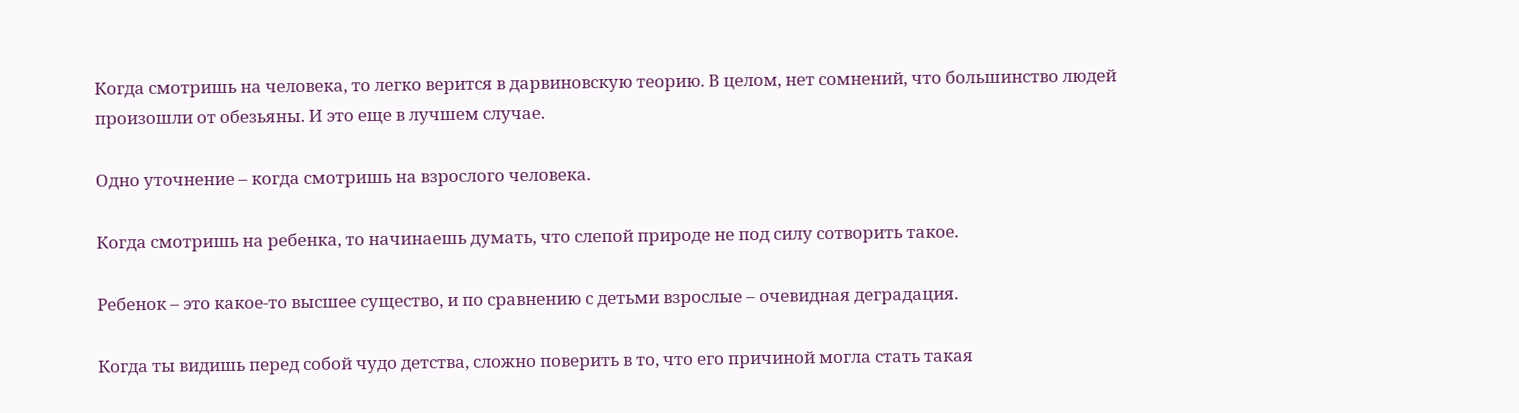Когда смотришь на человека, то легко верится в дарвиновскую теорию. В целом, нет сомнений, что большинство людей произошли от обезьяны. И это еще в лучшем случае.

Одно уточнение – когда смотришь на взрослого человека.

Когда смотришь на ребенка, то начинаешь думать, что слепой природе не под силу сотворить такое.

Ребенок – это какое-то высшее существо, и по сравнению с детьми взрослые – очевидная деградация.

Когда ты видишь перед собой чудо детства, сложно поверить в то, что его причиной могла стать такая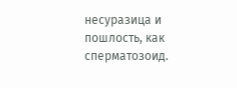несуразица и пошлость, как сперматозоид.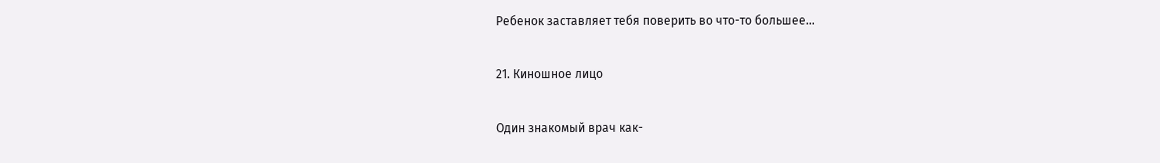Ребенок заставляет тебя поверить во что-то большее…

21. Киношное лицо

Один знакомый врач как-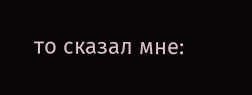то сказал мне: